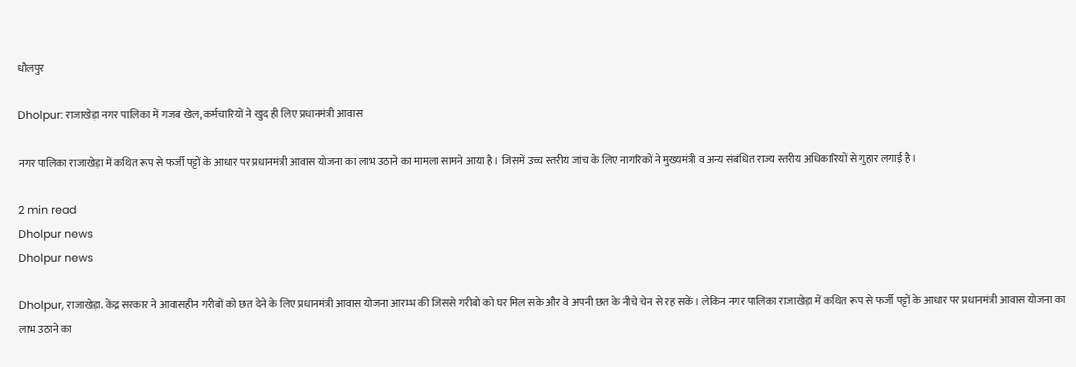धौलपुर

Dholpur: राजाखेड़ा नगर पालिका में गजब खेल, कर्मचारियों ने खुद ही लिए प्रधानमंत्री आवास

नगर पालिका राजाखेड़ा में कथित रूप से फर्जी पट्टों के आधार पर प्रधानमंत्री आवास योजना का लाभ उठाने का मामला सामने आया है। जिसमें उच्च स्तरीय जांच के लिए नागरिकों ने मुख्यमंत्री व अन्य संबंधित राज्य स्तरीय अधिकारियों से गुहार लगाई है।

2 min read
Dholpur news
Dholpur news

Dholpur, राजाखेड़ा. केंद्र सरकार ने आवासहीन गरीबों को छत देने के लिए प्रधानमंत्री आवास योजना आरम्भ की जिससे गरीबो को घर मिल सके और वे अपनी छत के नीचे चेन से रह सकें। लेकिन नगर पालिका राजाखेड़ा में कथित रूप से फर्जी पट्टों के आधार पर प्रधानमंत्री आवास योजना का लाभ उठाने का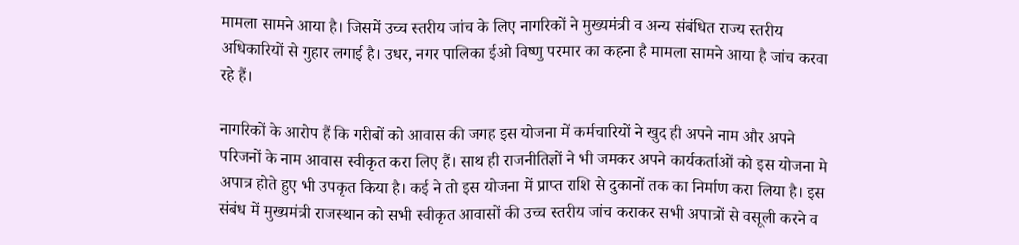मामला सामने आया है। जिसमें उच्च स्तरीय जांच के लिए नागरिकों ने मुख्यमंत्री व अन्य संबंधित राज्य स्तरीय अधिकारियों से गुहार लगाई है। उधर, नगर पालिका ईओ विष्णु परमार का कहना है मामला सामने आया है जांच करवा रहे हैं।

नागरिकों के आरोप हैं कि गरीबों को आवास की जगह इस योजना में कर्मचारियों ने खुद ही अपने नाम और अपने परिजनों के नाम आवास स्वीकृत करा लिए हैं। साथ ही राजनीतिज्ञों ने भी जमकर अपने कार्यकर्ताओं को इस योजना मे अपात्र होते हुए भी उपकृत किया है। कई ने तो इस योजना में प्राप्त राशि से दुकानों तक का निर्माण करा लिया है। इस संबंध में मुख्यमंत्री राजस्थान को सभी स्वीकृत आवासों की उच्च स्तरीय जांच कराकर सभी अपात्रों से वसूली करने व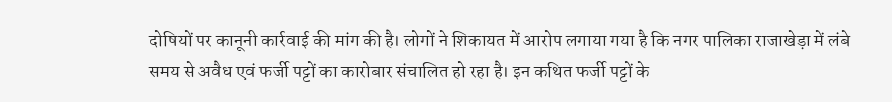दोषियों पर कानूनी कार्रवाई की मांग की है। लोगों ने शिकायत में आरोप लगाया गया है कि नगर पालिका राजाखेड़ा में लंबे समय से अवैध एवं फर्जी पट्टों का कारोबार संचालित हो रहा है। इन कथित फर्जी पट्टों के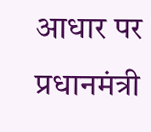आधार पर प्रधानमंत्री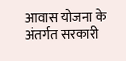आवास योजना के अंतर्गत सरकारी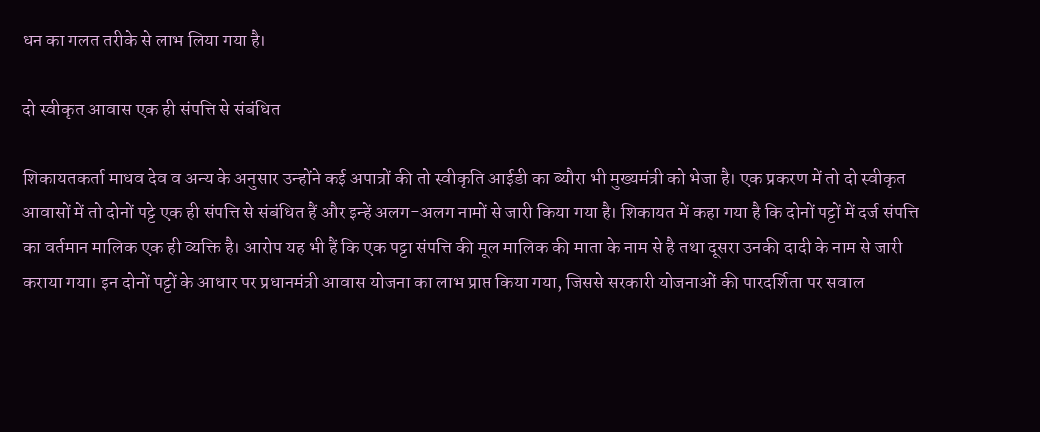धन का गलत तरीके से लाभ लिया गया है।

दो स्वीकृत आवास एक ही संपत्ति से संबंधित

शिकायतकर्ता माधव देव व अन्य के अनुसार उन्होंने कई अपात्रों की तो स्वीकृति आईडी का ब्यौरा भी मुख्यमंत्री को भेजा है। एक प्रकरण में तो दो स्वीकृत आवासों में तो दोनों पट्टे एक ही संपत्ति से संबंधित हैं और इन्हें अलग-अलग नामों से जारी किया गया है। शिकायत में कहा गया है कि दोनों पट्टों में दर्ज संपत्ति का वर्तमान मालिक एक ही व्यक्ति है। आरोप यह भी हैं कि एक पट्टा संपत्ति की मूल मालिक की माता के नाम से है तथा दूसरा उनकी दादी के नाम से जारी कराया गया। इन दोनों पट्टों के आधार पर प्रधानमंत्री आवास योजना का लाभ प्राप्त किया गया, जिससे सरकारी योजनाओं की पारदर्शिता पर सवाल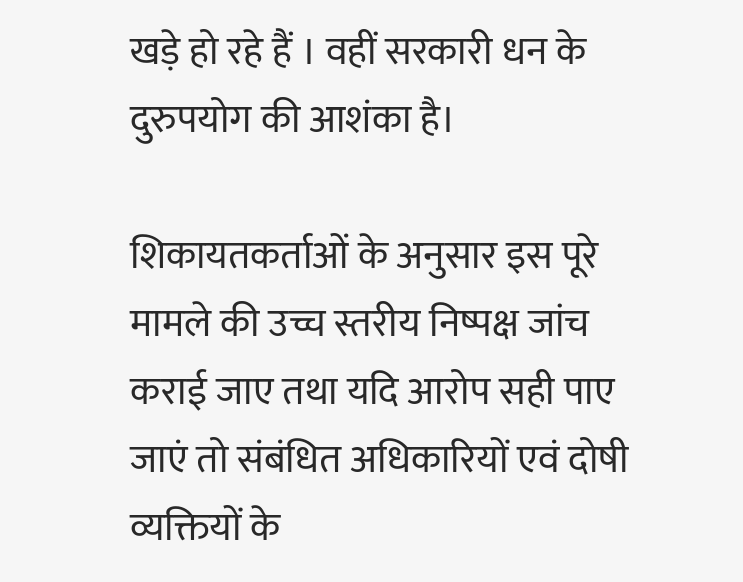खड़े हो रहे हैं । वहीं सरकारी धन के दुरुपयोग की आशंका है।

शिकायतकर्ताओं के अनुसार इस पूरे मामले की उच्च स्तरीय निष्पक्ष जांच कराई जाए तथा यदि आरोप सही पाए जाएं तो संबंधित अधिकारियों एवं दोषी व्यक्तियों के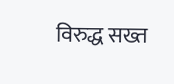विरुद्ध सख्त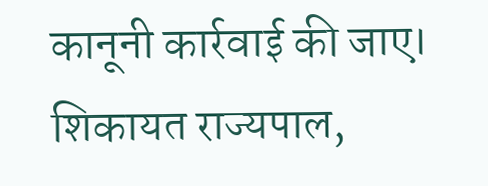कानूनी कार्रवाई की जाए। शिकायत राज्यपाल,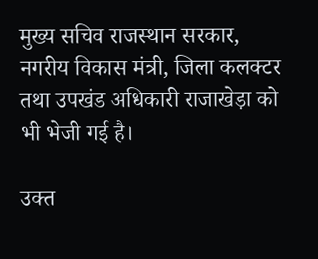मुख्य सचिव राजस्थान सरकार, नगरीय विकास मंत्री, जिला कलक्टर तथा उपखंड अधिकारी राजाखेड़ा को भी भेजी गई है।

उक्त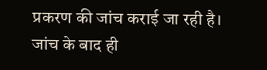प्रकरण की जांच कराई जा रही है। जांच के बाद ही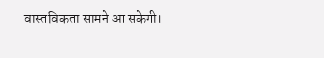वास्तविकता सामने आ सकेगी।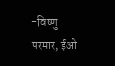-विष्णु परमार, ईओ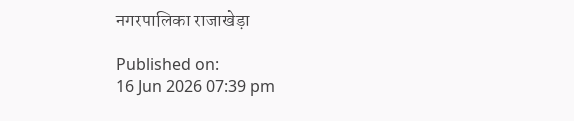नगरपालिका राजाखेड़ा

Published on:
16 Jun 2026 07:39 pm